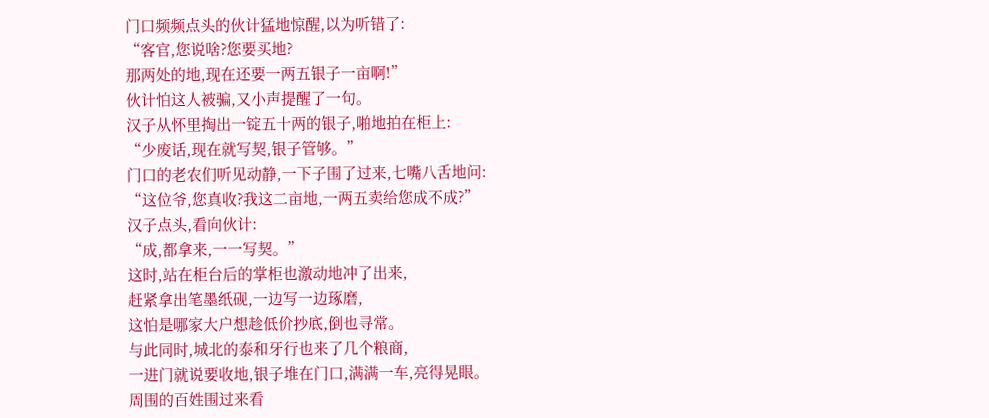门口频频点头的伙计猛地惊醒,以为听错了:
“客官,您说啥?您要买地?
那两处的地,现在还要一两五银子一亩啊!”
伙计怕这人被骗,又小声提醒了一句。
汉子从怀里掏出一锭五十两的银子,啪地拍在柜上:
“少废话,现在就写契,银子管够。”
门口的老农们听见动静,一下子围了过来,七嘴八舌地问:
“这位爷,您真收?我这二亩地,一两五卖给您成不成?”
汉子点头,看向伙计:
“成,都拿来,一一写契。”
这时,站在柜台后的掌柜也激动地冲了出来,
赶紧拿出笔墨纸砚,一边写一边琢磨,
这怕是哪家大户想趁低价抄底,倒也寻常。
与此同时,城北的泰和牙行也来了几个粮商,
一进门就说要收地,银子堆在门口,满满一车,亮得晃眼。
周围的百姓围过来看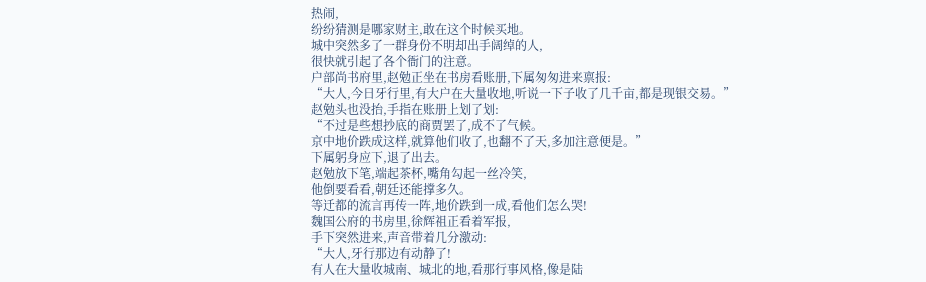热闹,
纷纷猜测是哪家财主,敢在这个时候买地。
城中突然多了一群身份不明却出手阔绰的人,
很快就引起了各个衙门的注意。
户部尚书府里,赵勉正坐在书房看账册,下属匆匆进来禀报:
“大人,今日牙行里,有大户在大量收地,听说一下子收了几千亩,都是现银交易。”
赵勉头也没抬,手指在账册上划了划:
“不过是些想抄底的商贾罢了,成不了气候。
京中地价跌成这样,就算他们收了,也翻不了天,多加注意便是。”
下属躬身应下,退了出去。
赵勉放下笔,端起茶杯,嘴角勾起一丝冷笑,
他倒要看看,朝廷还能撑多久。
等迁都的流言再传一阵,地价跌到一成,看他们怎么哭!
魏国公府的书房里,徐辉祖正看着军报,
手下突然进来,声音带着几分激动:
“大人,牙行那边有动静了!
有人在大量收城南、城北的地,看那行事风格,像是陆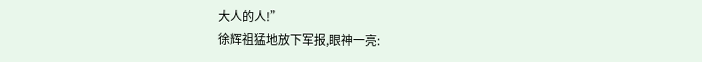大人的人!”
徐辉祖猛地放下军报,眼神一亮: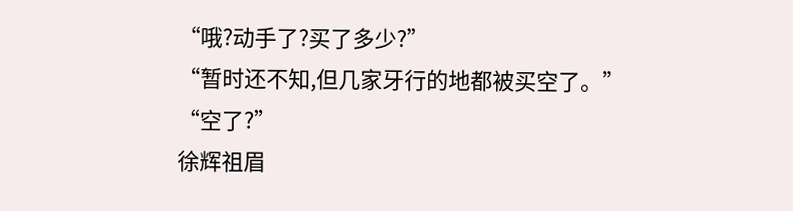“哦?动手了?买了多少?”
“暂时还不知,但几家牙行的地都被买空了。”
“空了?”
徐辉祖眉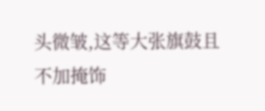头微皱,这等大张旗鼓且不加掩饰